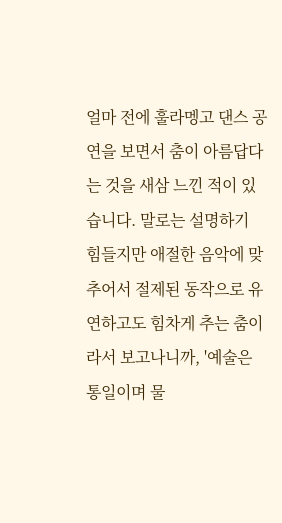얼마 전에 훌라멩고 댄스 공연을 보면서 춤이 아름답다는 것을 새삼 느낀 적이 있습니다. 말로는 설명하기 힘들지만 애절한 음악에 맞추어서 절제된 동작으로 유연하고도 힘차게 추는 춤이라서 보고나니까, '예술은 통일이며 물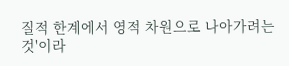질적 한계에서 영적 차원으로 나아가려는 것'이라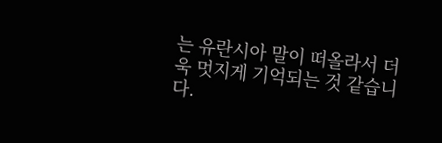는 유란시아 말이 떠올라서 더욱 멋지게 기억되는 것 같습니다.